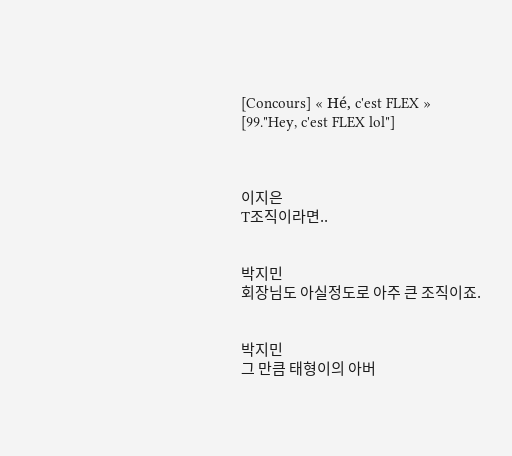[Concours] « Hé, c'est FLEX »
[99."Hey, c'est FLEX lol"]



이지은
T조직이라면..


박지민
회장님도 아실정도로 아주 큰 조직이죠.


박지민
그 만큼 태형이의 아버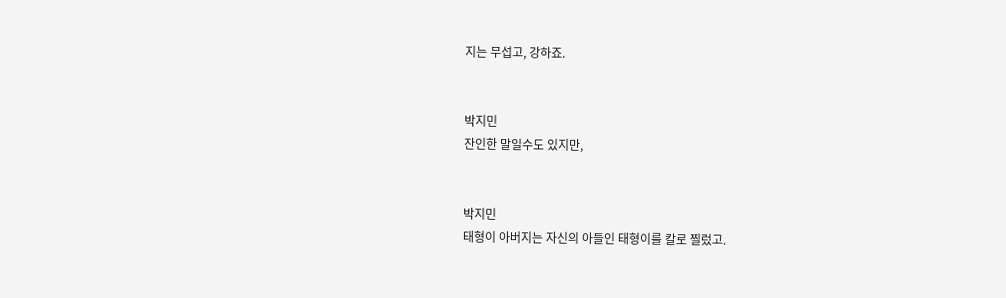지는 무섭고, 강하죠.


박지민
잔인한 말일수도 있지만,


박지민
태형이 아버지는 자신의 아들인 태형이를 칼로 찔렀고.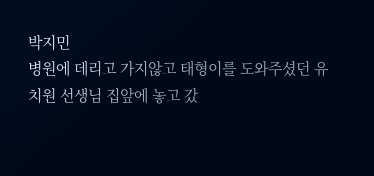박지민
병원에 데리고 가지않고 태형이를 도와주셨던 유치원 선생님 집앞에 놓고 갔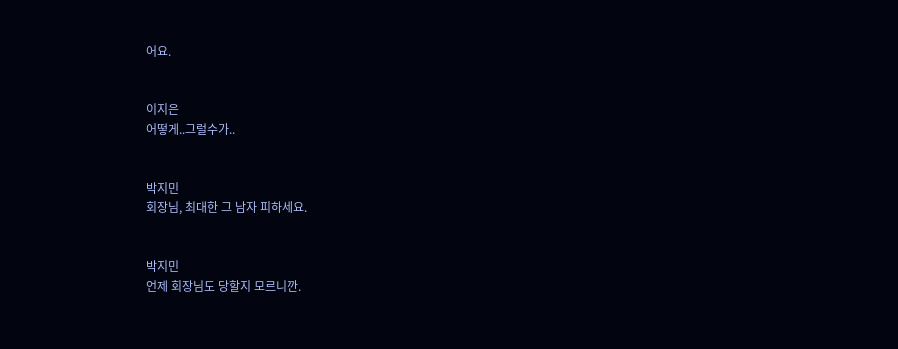어요.


이지은
어떻게..그럴수가..


박지민
회장님, 최대한 그 남자 피하세요.


박지민
언제 회장님도 당할지 모르니깐.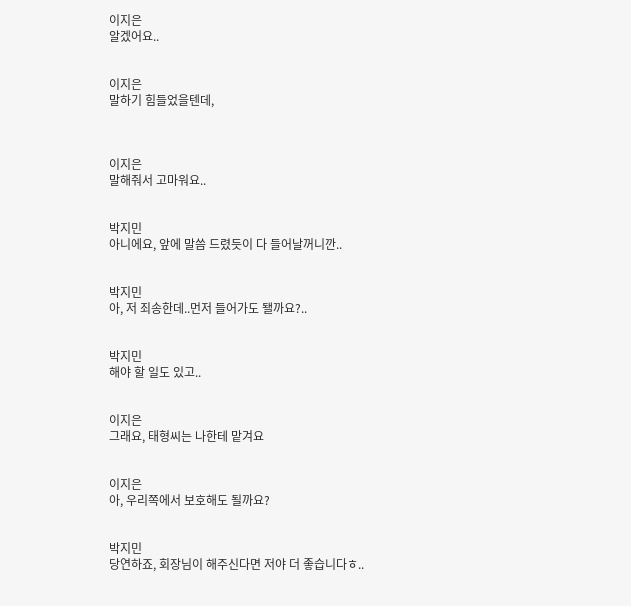이지은
알겠어요..


이지은
말하기 힘들었을텐데,



이지은
말해줘서 고마워요..


박지민
아니에요, 앞에 말씀 드렸듯이 다 들어날꺼니깐..


박지민
아, 저 죄송한데..먼저 들어가도 됄까요?..


박지민
해야 할 일도 있고..


이지은
그래요, 태형씨는 나한테 맡겨요


이지은
아, 우리쪽에서 보호해도 될까요?


박지민
당연하죠, 회장님이 해주신다면 저야 더 좋습니다ㅎ..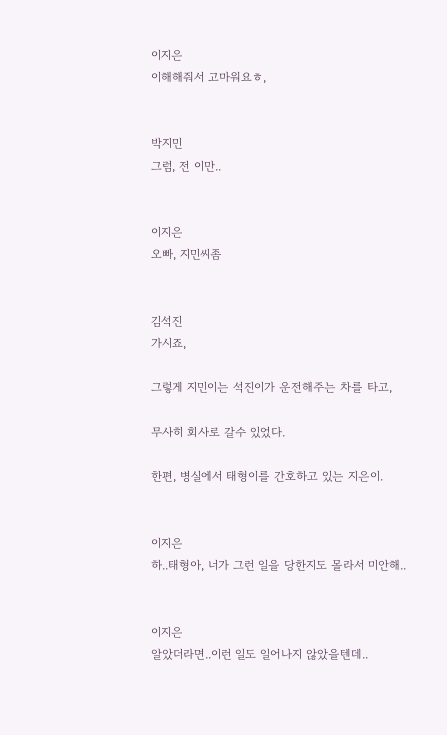이지은
이해해줘서 고마워요ㅎ,


박지민
그럼, 전 이만..


이지은
오빠, 지민씨좀


김석진
가시죠,

그렇게 지민이는 석진이가 운전해주는 차를 타고,

무사히 회사로 갈수 있었다.

한편, 병실에서 태형이를 간호하고 있는 지은이.


이지은
하..태형아, 너가 그런 일을 당한지도 몰라서 미안해..


이지은
알았더라면..이런 일도 일어나지 않았을텐데..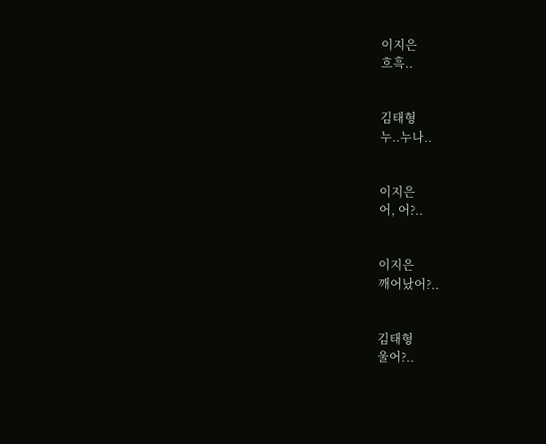이지은
흐흑..


김태형
누..누나..


이지은
어, 어?..


이지은
깨어났어?..


김태형
울어?..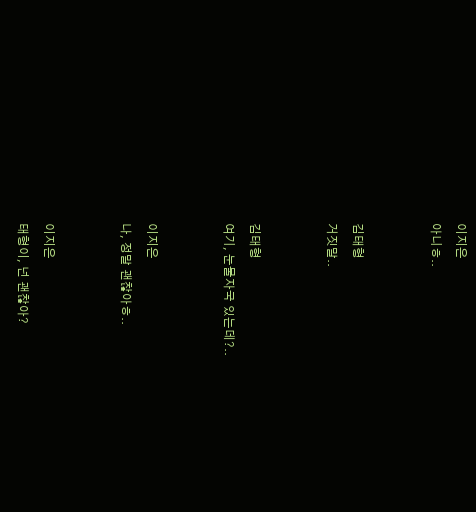이지은
아니ㅎ..


김태형
거짓말..


김태형
여기, 눈물자국 있는데?..


이지은
나, 정말 괜찮아ㅎ..


이지은
태형이, 넌 괜찮아?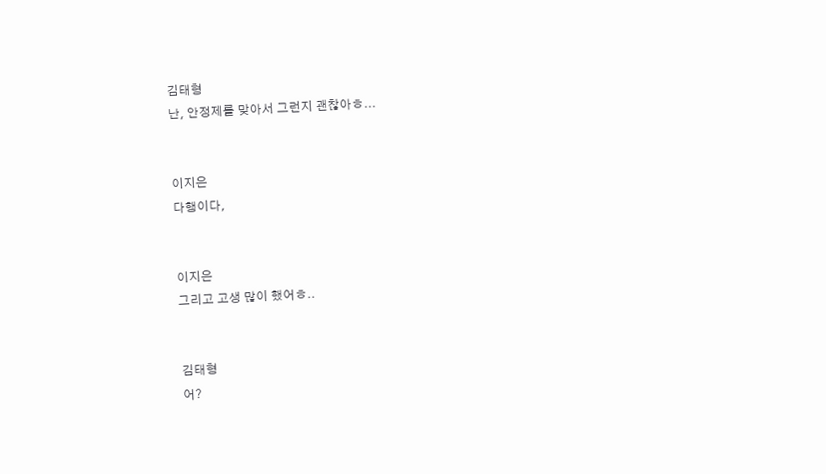김태형
난, 안정제를 맞아서 그런지 괜찮아ㅎ...


이지은
다행이다,


이지은
그리고 고생 많이 했어ㅎ..


김태형
어?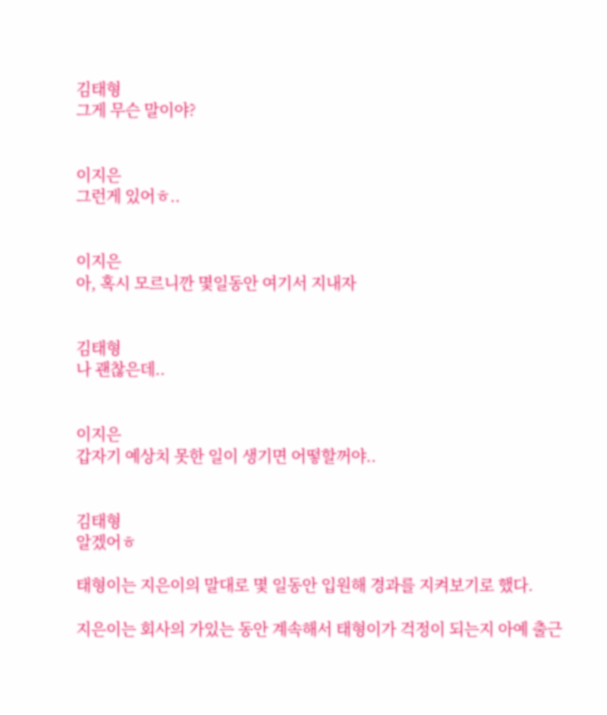김태형
그게 무슨 말이야?


이지은
그런게 있어ㅎ..


이지은
아, 혹시 모르니깐 몇일동안 여기서 지내자


김태형
나 괜찮은데..


이지은
갑자기 예상치 못한 일이 생기면 어떻할꺼야..


김태형
알겠어ㅎ

태형이는 지은이의 말대로 몇 일동안 입원해 경과를 지켜보기로 했다.

지은이는 회사의 가있는 동안 계속해서 태형이가 걱정이 되는지 아예 출근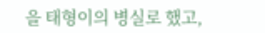을 태형이의 병실로 했고,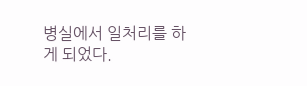병실에서 일처리를 하게 되었다.